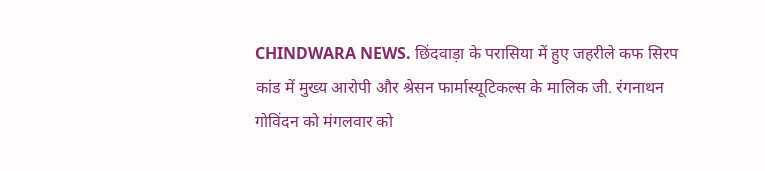CHINDWARA NEWS. छिंदवाड़ा के परासिया में हुए जहरीले कफ सिरप कांड में मुख्य आरोपी और श्रेसन फार्मास्यूटिकल्स के मालिक जी. रंगनाथन गोविंदन को मंगलवार को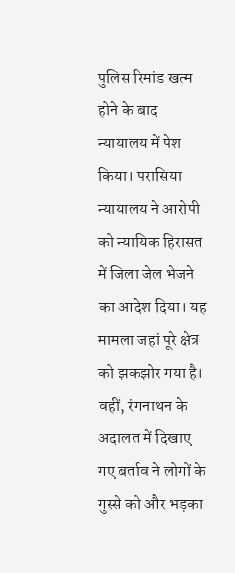पुलिस रिमांड खत्म होने के बाद न्यायालय में पेश किया। परासिया न्यायालय ने आरोपी को न्यायिक हिरासत में जिला जेल भेजने का आदेश दिया। यह मामला जहां पूरे क्षेत्र को झकझोर गया है। वहीं, रंगनाथन के अदालत में दिखाए गए बर्ताव ने लोगों के गुस्से को और भड़का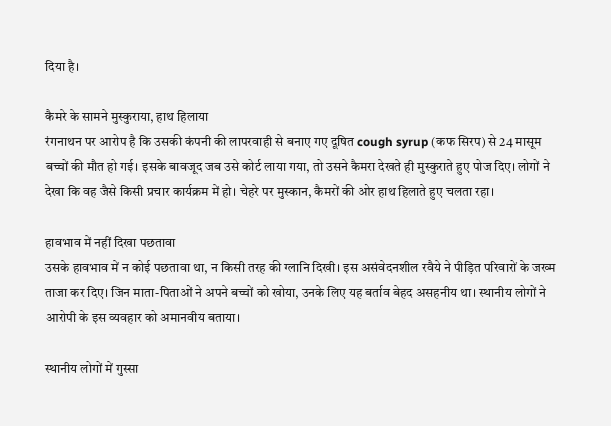दिया है।

कैमरे के सामने मुस्कुराया, हाथ हिलाया
रंगनाथन पर आरोप है कि उसकी कंपनी की लापरवाही से बनाए गए दूषित cough syrup (कफ सिरप) से 24 मासूम बच्चों की मौत हो गई। इसके बावजूद जब उसे कोर्ट लाया गया, तो उसने कैमरा देखते ही मुस्कुराते हुए पोज दिए। लोगों ने देखा कि वह जैसे किसी प्रचार कार्यक्रम में हो। चेहरे पर मुस्कान, कैमरों की ओर हाथ हिलाते हुए चलता रहा।

हावभाव में नहीं दिखा पछतावा
उसके हावभाव में न कोई पछतावा था, न किसी तरह की ग्लानि दिखी। इस असंवेदनशील रवैये ने पीड़ित परिवारों के जख्म ताजा कर दिए। जिन माता-पिताओं ने अपने बच्चों को खोया, उनके लिए यह बर्ताव बेहद असहनीय था। स्थानीय लोगों ने आरोपी के इस व्यवहार को अमानवीय बताया।

स्थानीय लोगों में गुस्सा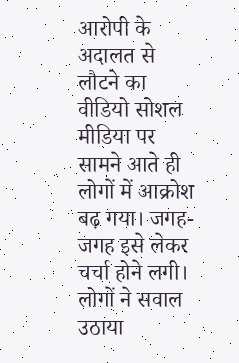आरोपी के अदालत से लौटने का वीडियो सोशल मीडिया पर सामने आते ही लोगों में आक्रोश बढ़ गया। जगह-जगह इसे लेकर चर्चा होने लगी। लोगों ने सवाल उठाया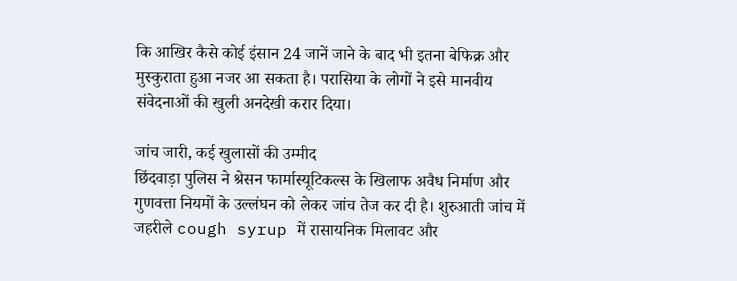कि आखिर कैसे कोई इंसान 24 जानें जाने के बाद भी इतना बेफिक्र और मुस्कुराता हुआ नजर आ सकता है। परासिया के लोगों ने इसे मानवीय संवेदनाओं की खुली अनदेखी करार दिया।

जांच जारी, कई खुलासों की उम्मीद
छिंदवाड़ा पुलिस ने श्रेसन फार्मास्यूटिकल्स के खिलाफ अवैध निर्माण और गुणवत्ता नियमों के उल्लंघन को लेकर जांच तेज कर दी है। शुरुआती जांच में जहरीले cough syrup में रासायनिक मिलावट और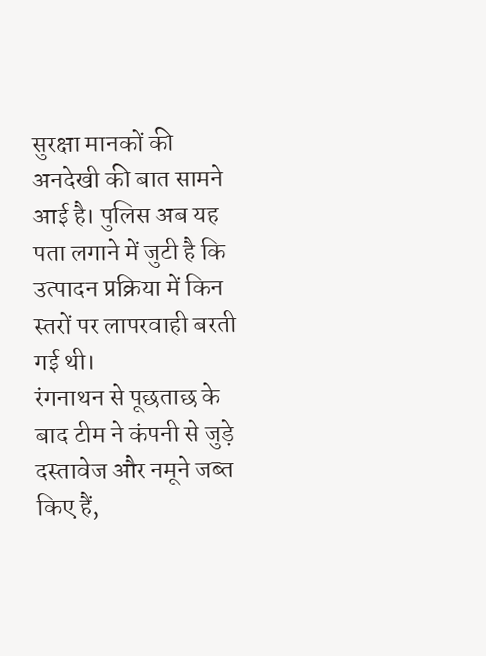सुरक्षा मानकों की अनदेखी की बात सामने आई है। पुलिस अब यह पता लगाने में जुटी है कि उत्पादन प्रक्रिया में किन स्तरों पर लापरवाही बरती गई थी।
रंगनाथन से पूछताछ के बाद टीम ने कंपनी से जुड़े दस्तावेज और नमूने जब्त किए हैं,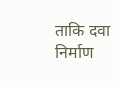ताकि दवा निर्माण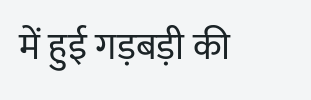में हुई गड़बड़ी की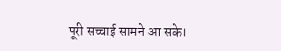पूरी सच्चाई सामने आ सके।